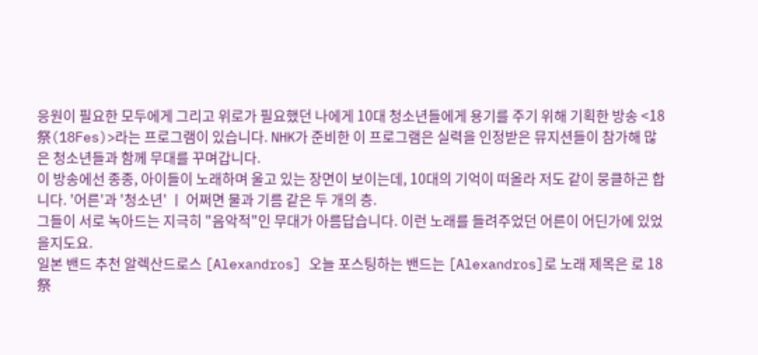응원이 필요한 모두에게 그리고 위로가 필요했던 나에게 10대 청소년들에게 용기를 주기 위해 기획한 방송 <18祭(18Fes)>라는 프로그램이 있습니다. NHK가 준비한 이 프로그램은 실력을 인정받은 뮤지션들이 참가해 많은 청소년들과 함께 무대를 꾸며갑니다.
이 방송에선 종종, 아이들이 노래하며 울고 있는 장면이 보이는데, 10대의 기억이 떠올라 저도 같이 뭉클하곤 합니다. '어른'과 '청소년' ㅣ 어쩌면 물과 기름 같은 두 개의 층.
그들이 서로 녹아드는 지극히 "음악적"인 무대가 아름답습니다. 이런 노래를 들려주었던 어른이 어딘가에 있었을지도요.
일본 밴드 추천 알렉산드로스 [Alexandros] 오늘 포스팅하는 밴드는 [Alexandros]로 노래 제목은 로 18祭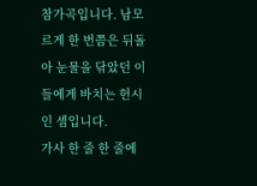참가곡입니다. 남모르게 한 번쯤은 뒤돌아 눈물을 닦았던 이들에게 바치는 헌시인 셈입니다.
가사 한 줄 한 줄에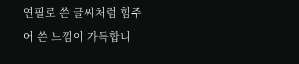연필로 쓴 글씨처럼 힘주어 쓴 느낌이 가득합니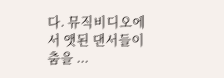다. 뮤직비디오에서 앳된 댄서들이 춤을 ...